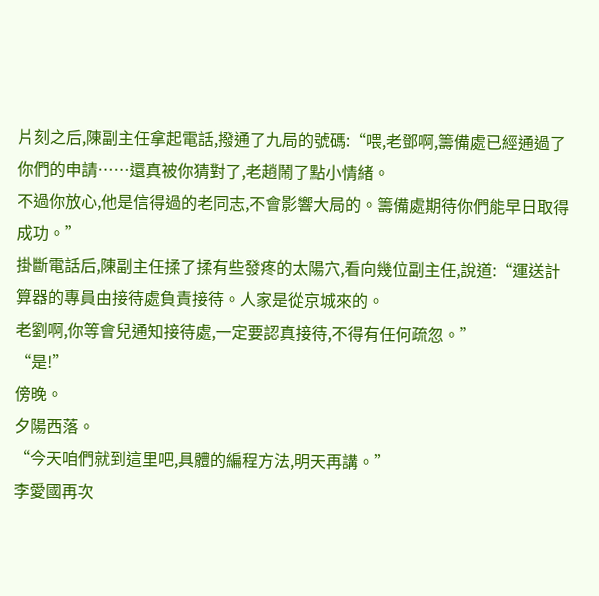片刻之后,陳副主任拿起電話,撥通了九局的號碼:“喂,老鄧啊,籌備處已經通過了你們的申請……還真被你猜對了,老趙鬧了點小情緒。
不過你放心,他是信得過的老同志,不會影響大局的。籌備處期待你們能早日取得成功。”
掛斷電話后,陳副主任揉了揉有些發疼的太陽穴,看向幾位副主任,說道:“運送計算器的專員由接待處負責接待。人家是從京城來的。
老劉啊,你等會兒通知接待處,一定要認真接待,不得有任何疏忽。”
“是!”
傍晚。
夕陽西落。
“今天咱們就到這里吧,具體的編程方法,明天再講。”
李愛國再次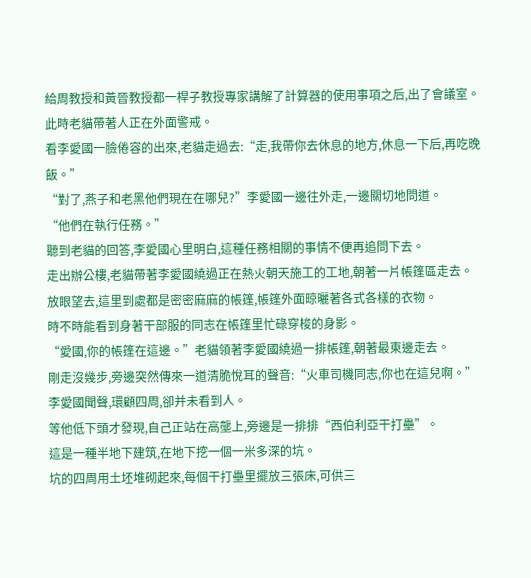給周教授和黃晉教授都一桿子教授專家講解了計算器的使用事項之后,出了會議室。
此時老貓帶著人正在外面警戒。
看李愛國一臉倦容的出來,老貓走過去:“走,我帶你去休息的地方,休息一下后,再吃晚飯。”
“對了,燕子和老黑他們現在在哪兒?”李愛國一邊往外走,一邊關切地問道。
“他們在執行任務。”
聽到老貓的回答,李愛國心里明白,這種任務相關的事情不便再追問下去。
走出辦公樓,老貓帶著李愛國繞過正在熱火朝天施工的工地,朝著一片帳篷區走去。
放眼望去,這里到處都是密密麻麻的帳篷,帳篷外面晾曬著各式各樣的衣物。
時不時能看到身著干部服的同志在帳篷里忙碌穿梭的身影。
“愛國,你的帳篷在這邊。”老貓領著李愛國繞過一排帳篷,朝著最東邊走去。
剛走沒幾步,旁邊突然傳來一道清脆悅耳的聲音:“火車司機同志,你也在這兒啊。”
李愛國聞聲,環顧四周,卻并未看到人。
等他低下頭才發現,自己正站在高壟上,旁邊是一排排“西伯利亞干打壘”。
這是一種半地下建筑,在地下挖一個一米多深的坑。
坑的四周用土坯堆砌起來,每個干打壘里擺放三張床,可供三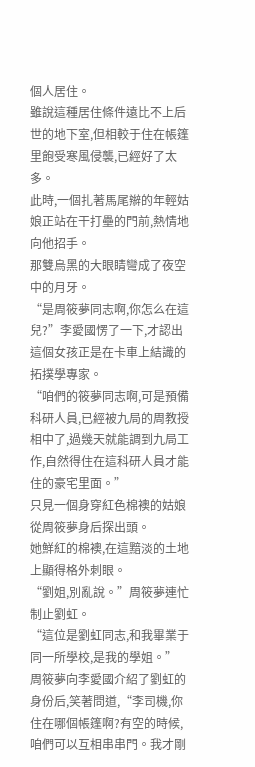個人居住。
雖說這種居住條件遠比不上后世的地下室,但相較于住在帳篷里飽受寒風侵襲,已經好了太多。
此時,一個扎著馬尾辮的年輕姑娘正站在干打壘的門前,熱情地向他招手。
那雙烏黑的大眼睛彎成了夜空中的月牙。
“是周筱夢同志啊,你怎么在這兒?”李愛國愣了一下,才認出這個女孩正是在卡車上結識的拓撲學專家。
“咱們的筱夢同志啊,可是預備科研人員,已經被九局的周教授相中了,過幾天就能調到九局工作,自然得住在這科研人員才能住的豪宅里面。”
只見一個身穿紅色棉襖的姑娘從周筱夢身后探出頭。
她鮮紅的棉襖,在這黯淡的土地上顯得格外刺眼。
“劉姐,別亂說。”周筱夢連忙制止劉虹。
“這位是劉虹同志,和我畢業于同一所學校,是我的學姐。”
周筱夢向李愛國介紹了劉虹的身份后,笑著問道,“李司機,你住在哪個帳篷啊?有空的時候,咱們可以互相串串門。我才剛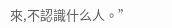來,不認識什么人。”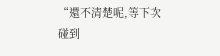“還不清楚呢,等下次碰到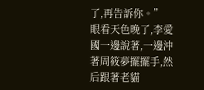了,再告訴你。”
眼看天色晚了,李愛國一邊說著,一邊沖著周筱夢擺擺手,然后跟著老貓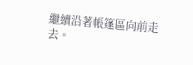繼續沿著帳篷區向前走去。